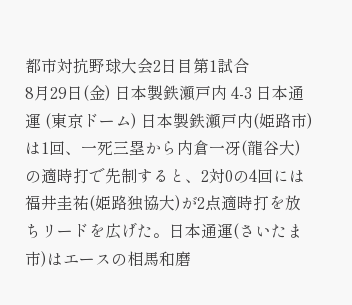都市対抗野球大会2日目第1試合
8月29日(金) 日本製鉄瀬戸内 4-3 日本通運 (東京ドーム) 日本製鉄瀬戸内(姫路市)は1回、一死三塁から内倉一冴(龍谷大)の適時打で先制すると、2対0の4回には福井圭祐(姫路独協大)が2点適時打を放ちリードを広げた。日本通運(さいたま市)はエースの相馬和磨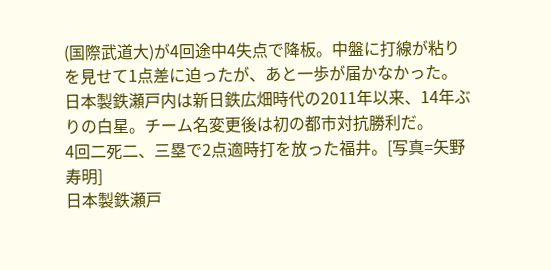(国際武道大)が4回途中4失点で降板。中盤に打線が粘りを見せて1点差に迫ったが、あと一歩が届かなかった。日本製鉄瀬戸内は新日鉄広畑時代の2011年以来、14年ぶりの白星。チーム名変更後は初の都市対抗勝利だ。
4回二死二、三塁で2点適時打を放った福井。[写真=矢野寿明]
日本製鉄瀬戸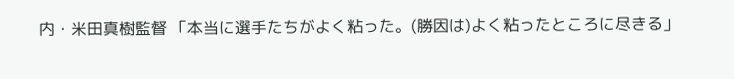内・米田真樹監督 「本当に選手たちがよく粘った。(勝因は)よく粘ったところに尽きる」